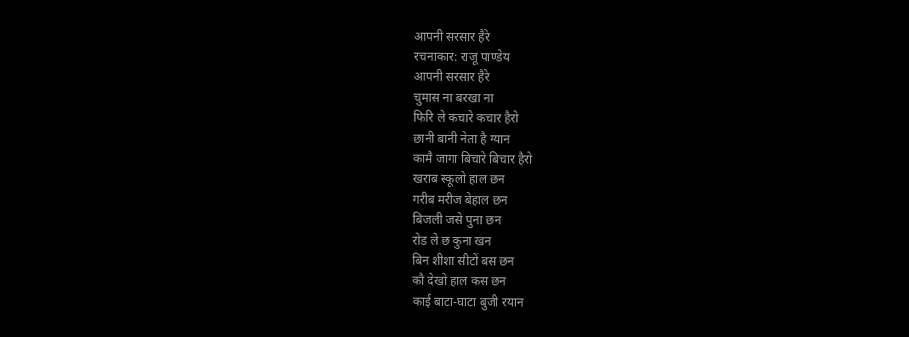आपनी सरसार हैरे
रचनाकार: राजू पाण्डेय
आपनी सरसार हैरे
चुमास ना बरखा ना
फिरि ले कचारे कचार हैरो
छानी बानी नेता है ग्यान
कामै जागा बिचारे बिचार हैरो
खराब स्कूलो हाल छन
गरीब मरीज बेहाल छन
बिजली जसे पुना छन
रोड ले छ कुना खन
बिन शीशा सीटों बस छन
कौ देखो हाल कस छन
काई बाटा-घाटा बुजी रयान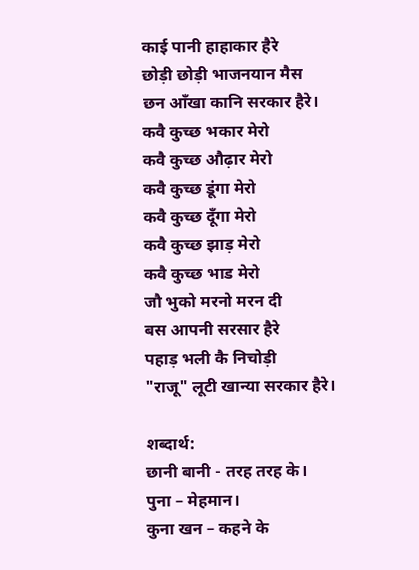काई पानी हाहाकार हैरे
छोड़ी छोड़ी भाजनयान मैस
छन आँखा कानि सरकार हैरे।
कवै कुच्छ भकार मेरो
कवै कुच्छ औढ़ार मेरो
कवै कुच्छ डूंगा मेरो
कवै कुच्छ दूँगा मेरो
कवै कुच्छ झाड़ मेरो
कवै कुच्छ भाड मेरो
जौ भुको मरनो मरन दी
बस आपनी सरसार हैरे
पहाड़ भली कै निचोड़ी
"राजू" लूटी खान्या सरकार हैरे।

शब्दार्थ:
छानी बानी - तरह तरह के।
पुना – मेहमान।
कुना खन – कहने के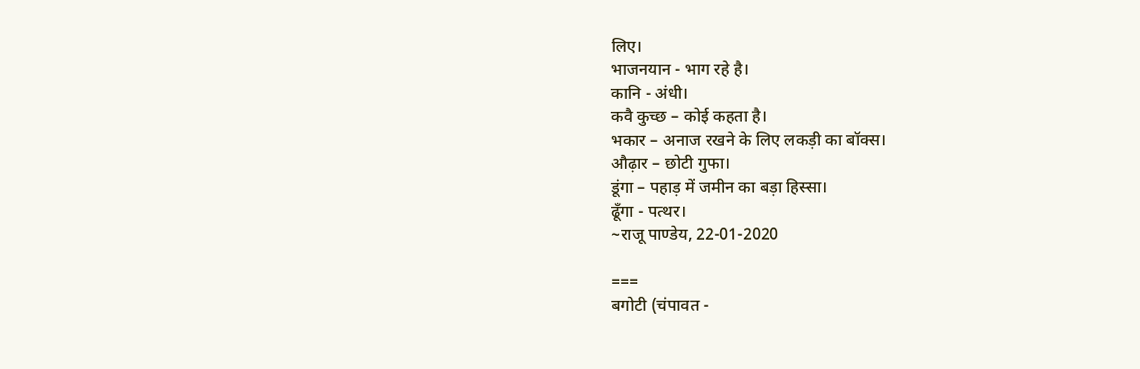लिए।
भाजनयान - भाग रहे है।
कानि - अंधी।
कवै कुच्छ – कोई कहता है।
भकार – अनाज रखने के लिए लकड़ी का बॉक्स।
औढ़ार – छोटी गुफा।
डूंगा – पहाड़ में जमीन का बड़ा हिस्सा।
ढूँगा - पत्थर।
~राजू पाण्डेय, 22-01-2020

===
बगोटी (चंपावत -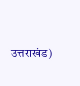उत्तराखंड)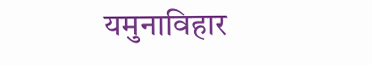यमुनाविहार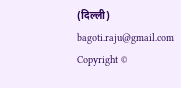(दिल्ली)
bagoti.raju@gmail.com
Copyright ©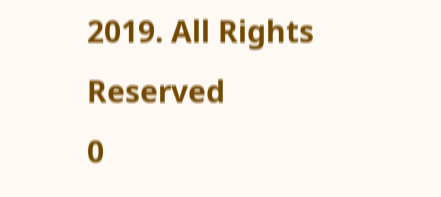2019. All Rights Reserved
0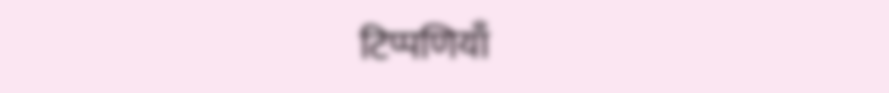टिप्पणियाँ